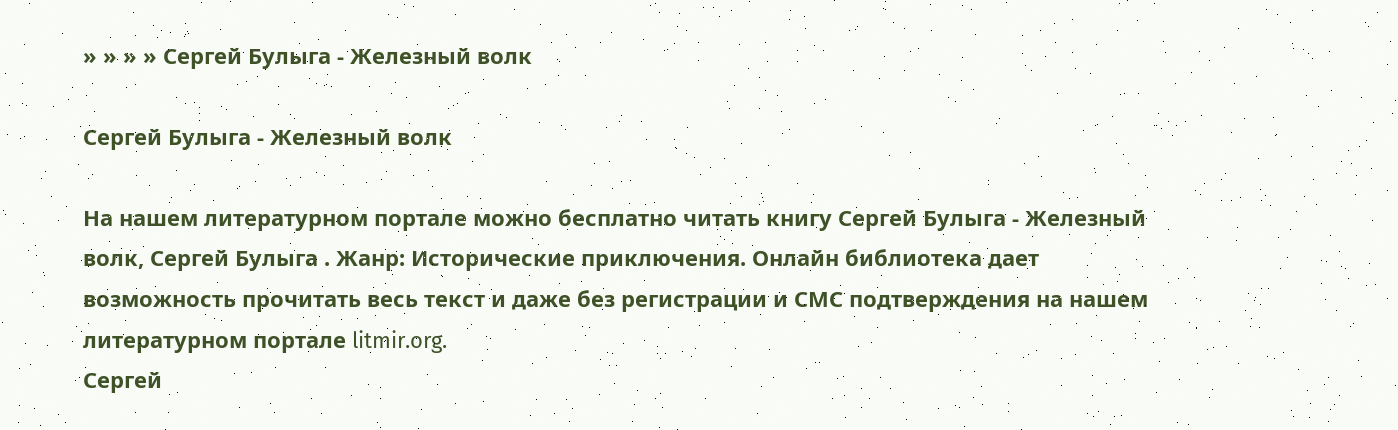» » » » Сергей Булыга - Железный волк

Сергей Булыга - Железный волк

На нашем литературном портале можно бесплатно читать книгу Сергей Булыга - Железный волк, Сергей Булыга . Жанр: Исторические приключения. Онлайн библиотека дает возможность прочитать весь текст и даже без регистрации и СМС подтверждения на нашем литературном портале litmir.org.
Сергей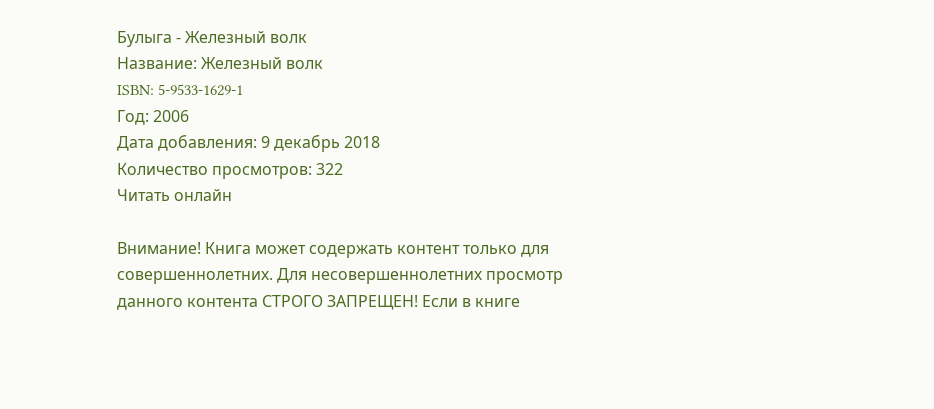Булыга - Железный волк
Название: Железный волк
ISBN: 5-9533-1629-1
Год: 2006
Дата добавления: 9 декабрь 2018
Количество просмотров: 322
Читать онлайн

Внимание! Книга может содержать контент только для совершеннолетних. Для несовершеннолетних просмотр данного контента СТРОГО ЗАПРЕЩЕН! Если в книге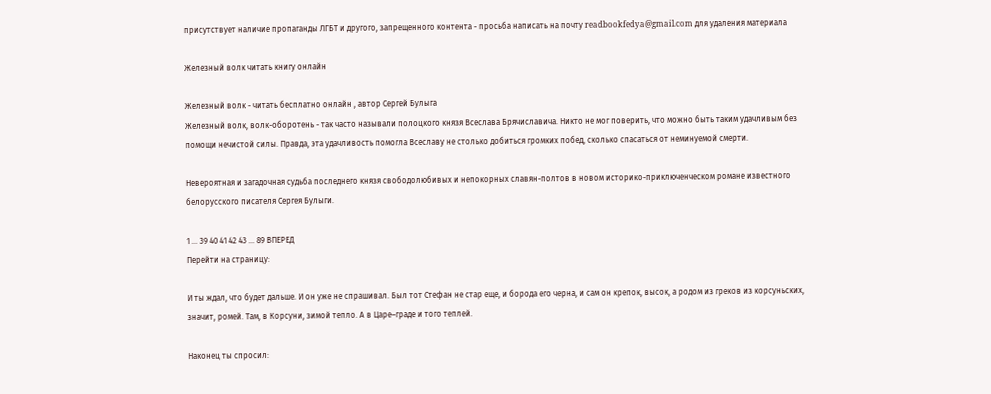присутствует наличие пропаганды ЛГБТ и другого, запрещенного контента - просьба написать на почту readbookfedya@gmail.com для удаления материала

Железный волк читать книгу онлайн

Железный волк - читать бесплатно онлайн , автор Сергей Булыга
Железный волк, волк-оборотень - так часто называли полоцкого князя Всеслава Брячиславича. Никто не мог поверить, что можно быть таким удачливым без помощи нечистой силы. Правда, эта удачливость помогла Всеславу не столько добиться громких побед, сколько спасаться от неминуемой смерти.

Невероятная и загадочная судьба последнего князя свободолюбивых и непокорных славян-полтов в новом историко-приключенческом романе известного белорусского писателя Сергея Булыги.

1 ... 39 40 41 42 43 ... 89 ВПЕРЕД
Перейти на страницу:

И ты ждал, что будет дальше. И он уже не спрашивал. Был тот Стефан не стар еще, и борода его черна, и сам он крепок, высок, а родом из греков из корсуньских, значит, ромей. Там, в Корсуни, зимой тепло. А в Царе–граде и того теплей.

Наконец ты спросил: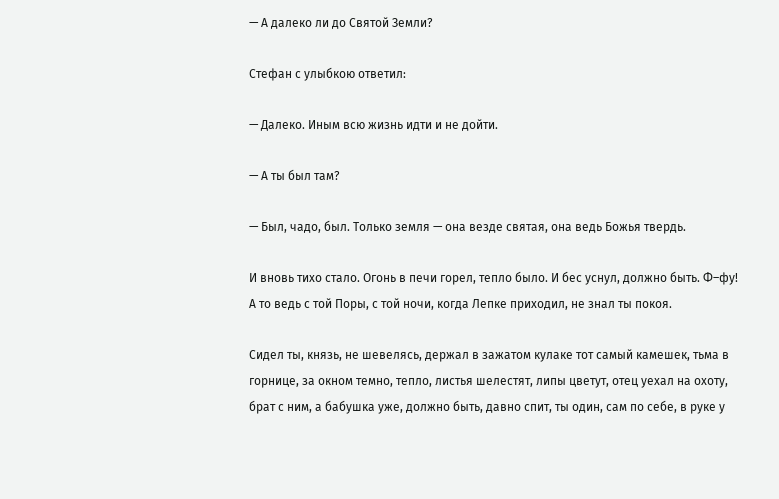— А далеко ли до Святой Земли?

Стефан с улыбкою ответил:

— Далеко. Иным всю жизнь идти и не дойти.

— А ты был там?

— Был, чадо, был. Только земля — она везде святая, она ведь Божья твердь.

И вновь тихо стало. Огонь в печи горел, тепло было. И бес уснул, должно быть. Ф–фу! А то ведь с той Поры, с той ночи, когда Лепке приходил, не знал ты покоя.

Сидел ты, князь, не шевелясь, держал в зажатом кулаке тот самый камешек, тьма в горнице, за окном темно, тепло, листья шелестят, липы цветут, отец уехал на охоту, брат с ним, а бабушка уже, должно быть, давно спит, ты один, сам по себе, в руке у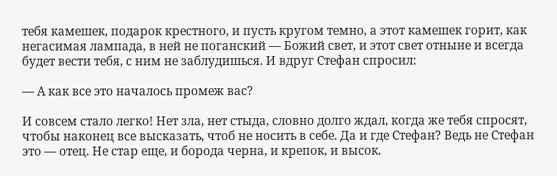тебя камешек, подарок крестного, и пусть кругом темно, а этот камешек горит, как негасимая лампада, в ней не поганский — Божий свет, и этот свет отныне и всегда будет вести тебя, с ним не заблудишься. И вдруг Стефан спросил:

— А как все это началось промеж вас?

И совсем стало легко! Нет зла, нет стыда, словно долго ждал, когда же тебя спросят, чтобы наконец все высказать, чтоб не носить в себе. Да и где Стефан? Ведь не Стефан это — отец. Не стар еще, и борода черна, и крепок, и высок.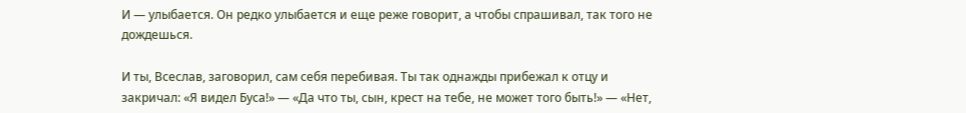И — улыбается. Он редко улыбается и еще реже говорит, а чтобы спрашивал, так того не дождешься.

И ты, Всеслав, заговорил, сам себя перебивая. Ты так однажды прибежал к отцу и закричал: «Я видел Буса!» — «Да что ты, сын, крест на тебе, не может того быть!» — «Нет,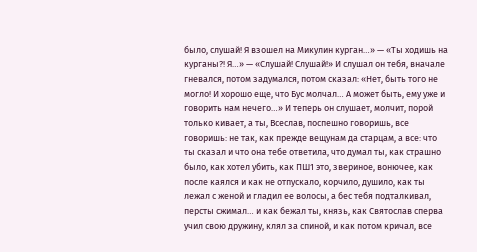было, слушай! Я взошел на Микулин курган…» — «Ты ходишь на курганы?! Я…» — «Слушай! Слушай!» И слушал он тебя, вначале гневался, потом задумался, потом сказал: «Нет, быть того не могло! И хорошо еще, что Бус молчал… А может быть, ему уже и говорить нам нечего…» И теперь он слушает, молчит, порой только кивает, а ты, Всеслав, поспешно говоришь, все говоришь: не так, как прежде вещунам да старцам, а все: что ты сказал и что она тебе ответила, что думал ты, как страшно было, как хотел убить, как ПШ1 это, звериное, вонючее, как после каялся и как не отпускало, корчило, душило, как ты лежал с женой и гладил ее волосы, а бес тебя подталкивал, персты сжимал… и как бежал ты, князь, как Святослав сперва учил свою дружину, клял за спиной, и как потом кричал, все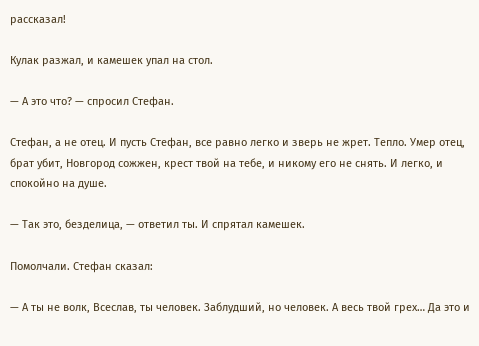рассказал!

Кулак разжал, и камешек упал на стол.

— А это что? — спросил Стефан.

Стефан, а не отец. И пусть Стефан, все равно легко и зверь не жрет. Тепло. Умер отец, брат убит, Новгород сожжен, крест твой на тебе, и никому его не снять. И легко, и спокойно на душе.

— Так это, безделица, — ответил ты. И спрятал камешек.

Помолчали. Стефан сказал:

— А ты не волк, Всеслав, ты человек. Заблудший, но человек. А весь твой грех… Да это и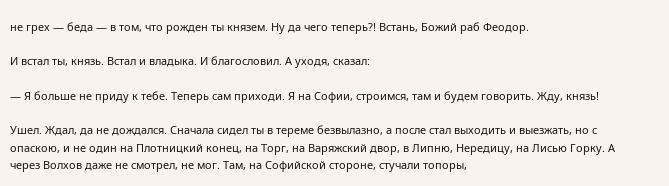не грех — беда — в том, что рожден ты князем. Ну да чего теперь?! Встань, Божий раб Феодор.

И встал ты, князь. Встал и владыка. И благословил. А уходя, сказал:

— Я больше не приду к тебе. Теперь сам приходи. Я на Софии, строимся, там и будем говорить. Жду, князь!

Ушел. Ждал, да не дождался. Сначала сидел ты в тереме безвылазно, а после стал выходить и выезжать, но с опаскою, и не один на Плотницкий конец, на Торг, на Варяжский двор, в Липню, Нередицу, на Лисью Горку. А через Волхов даже не смотрел, не мог. Там, на Софийской стороне, стучали топоры,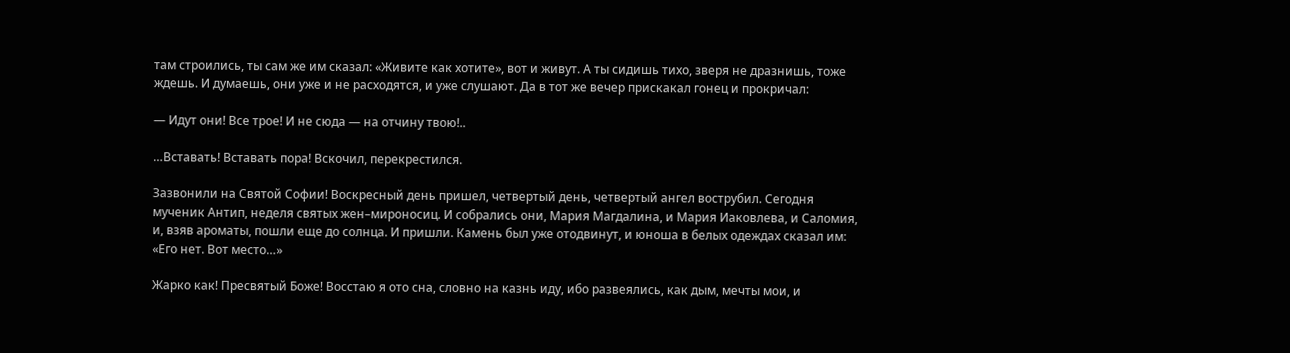там строились, ты сам же им сказал: «Живите как хотите», вот и живут. А ты сидишь тихо, зверя не дразнишь, тоже ждешь. И думаешь, они уже и не расходятся, и уже слушают. Да в тот же вечер прискакал гонец и прокричал:

— Идут они! Все трое! И не сюда — на отчину твою!..

…Вставать! Вставать пора! Вскочил, перекрестился.

Зазвонили на Святой Софии! Воскресный день пришел, четвертый день, четвертый ангел вострубил. Сегодня мученик Антип, неделя святых жен–мироносиц. И собрались они, Мария Магдалина, и Мария Иаковлева, и Саломия, и, взяв ароматы, пошли еще до солнца. И пришли. Камень был уже отодвинут, и юноша в белых одеждах сказал им: «Его нет. Вот место…»

Жарко как! Пресвятый Боже! Восстаю я ото сна, словно на казнь иду, ибо развеялись, как дым, мечты мои, и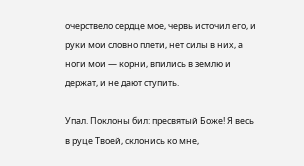очерствело сердце мое, червь источил его, и руки мои словно плети, нет силы в них, а ноги мои — корни, впились в землю и держат, и не дают ступить.

Упал. Поклоны бил: пресвятый Боже! Я весь в руце Твоей, склонись ко мне,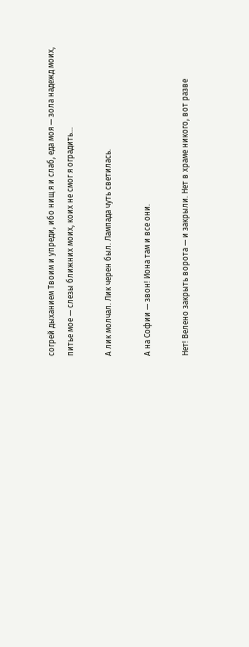согрей дыханием Твоим и упреди, ибо нищ я и слаб, еда моя — зола надежд моих, питье мое — слезы ближних моих, коих не смог я оградить…

А лик молчал. Лик черен был. Лампада чуть светилась.

А на Софии — звон! Иона там и все они.

Нет! Велено закрыть ворота — и закрыли. Нет в храме никого, вот разве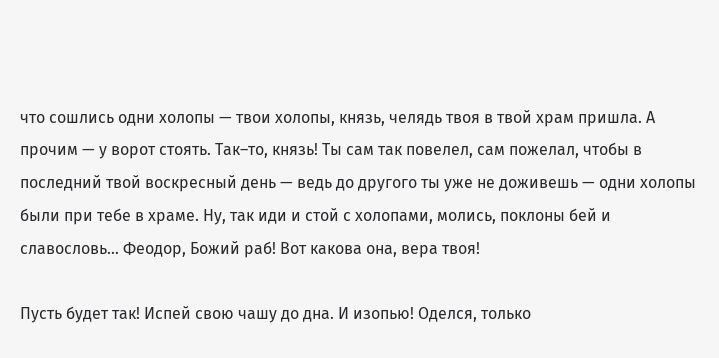что сошлись одни холопы — твои холопы, князь, челядь твоя в твой храм пришла. А прочим — у ворот стоять. Так–то, князь! Ты сам так повелел, сам пожелал, чтобы в последний твой воскресный день — ведь до другого ты уже не доживешь — одни холопы были при тебе в храме. Ну, так иди и стой с холопами, молись, поклоны бей и славословь… Феодор, Божий раб! Вот какова она, вера твоя!

Пусть будет так! Испей свою чашу до дна. И изопью! Оделся, только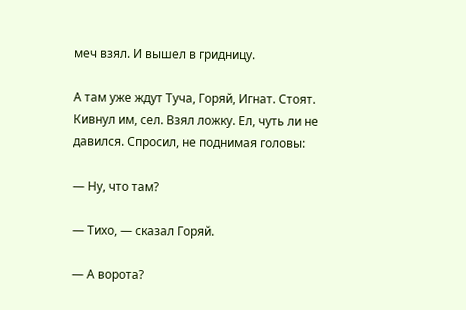меч взял. И вышел в гридницу.

А там уже ждут Туча, Горяй, Игнат. Стоят. Кивнул им, сел. Взял ложку. Ел, чуть ли не давился. Спросил, не поднимая головы:

— Ну, что там?

— Тихо, — сказал Горяй.

— А ворота?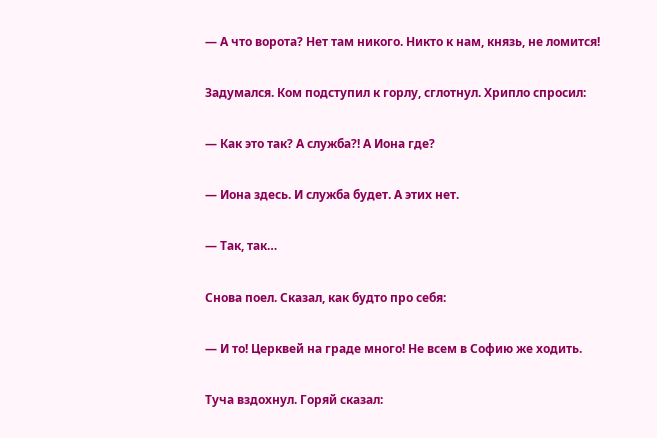— А что ворота? Нет там никого. Никто к нам, князь, не ломится!

Задумался. Ком подступил к горлу, сглотнул. Хрипло спросил:

— Как это так? А служба?! А Иона где?

— Иона здесь. И служба будет. А этих нет.

— Так, так…

Снова поел. Сказал, как будто про себя:

— И то! Церквей на граде много! Не всем в Софию же ходить.

Туча вздохнул. Горяй сказал: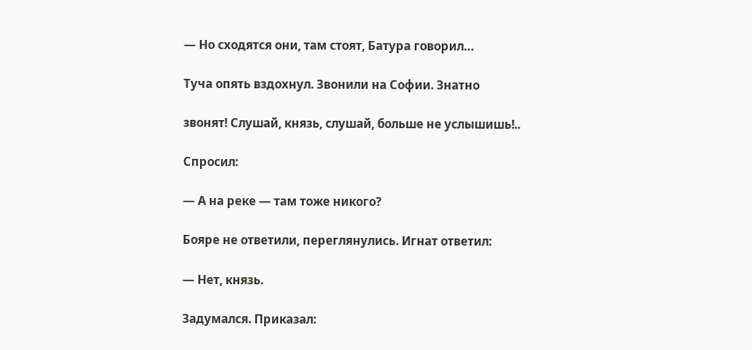— Но сходятся они, там стоят, Батура говорил…

Туча опять вздохнул. Звонили на Софии. Знатно

звонят! Слушай, князь, слушай, больше не услышишь!..

Спросил:

— А на реке — там тоже никого?

Бояре не ответили, переглянулись. Игнат ответил:

— Нет, князь.

Задумался. Приказал: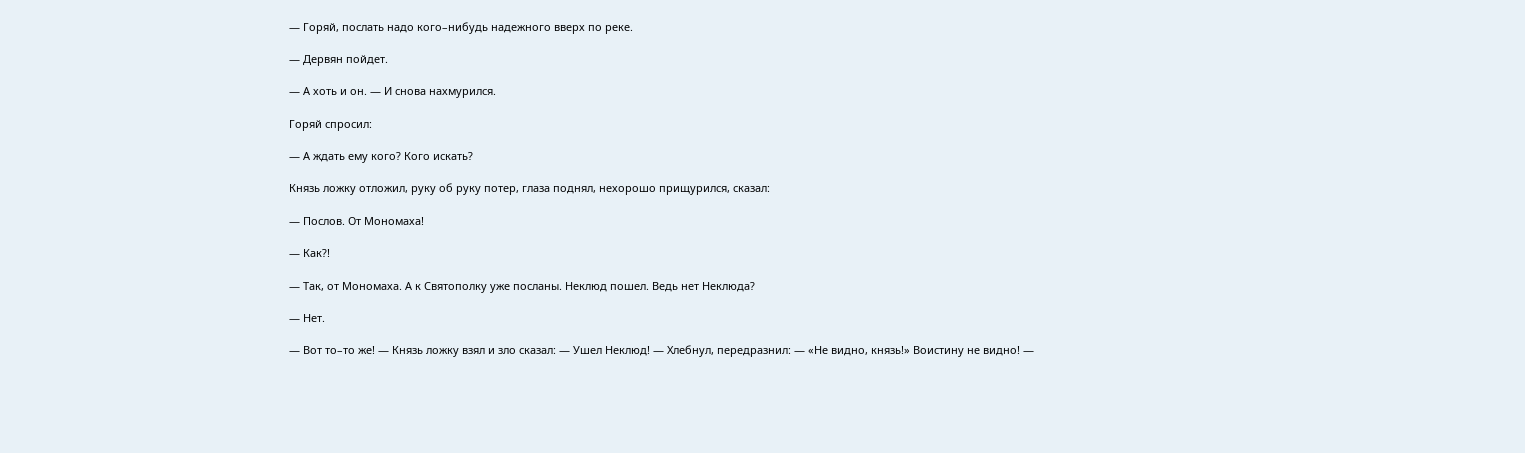— Горяй, послать надо кого–нибудь надежного вверх по реке.

— Дервян пойдет.

— А хоть и он. — И снова нахмурился.

Горяй спросил:

— А ждать ему кого? Кого искать?

Князь ложку отложил, руку об руку потер, глаза поднял, нехорошо прищурился, сказал:

— Послов. От Мономаха!

— Как?!

— Так, от Мономаха. А к Святополку уже посланы. Неклюд пошел. Ведь нет Неклюда?

— Нет.

— Вот то–то же! — Князь ложку взял и зло сказал: — Ушел Неклюд! — Хлебнул, передразнил: — «Не видно, князь!» Воистину не видно! —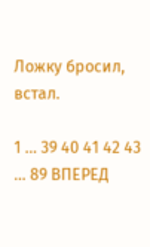Ложку бросил, встал.

1 ... 39 40 41 42 43 ... 89 ВПЕРЕД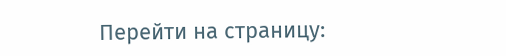Перейти на страницу: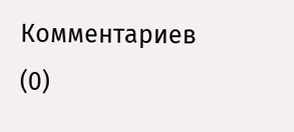Комментариев (0)